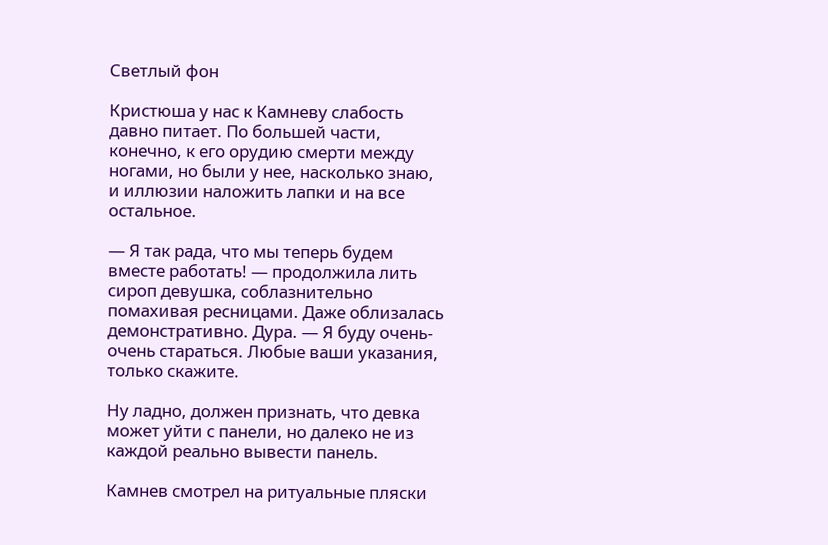Светлый фон

Кристюша у нас к Камневу слабость давно питает. По большей части, конечно, к его орудию смерти между ногами, но были у нее, насколько знаю, и иллюзии наложить лапки и на все остальное.

— Я так рада, что мы теперь будем вместе работать! — продолжила лить сироп девушка, соблазнительно помахивая ресницами. Даже облизалась демонстративно. Дура. — Я буду очень-очень стараться. Любые ваши указания, только скажите.

Ну ладно, должен признать, что девка может уйти с панели, но далеко не из каждой реально вывести панель.

Камнев смотрел на ритуальные пляски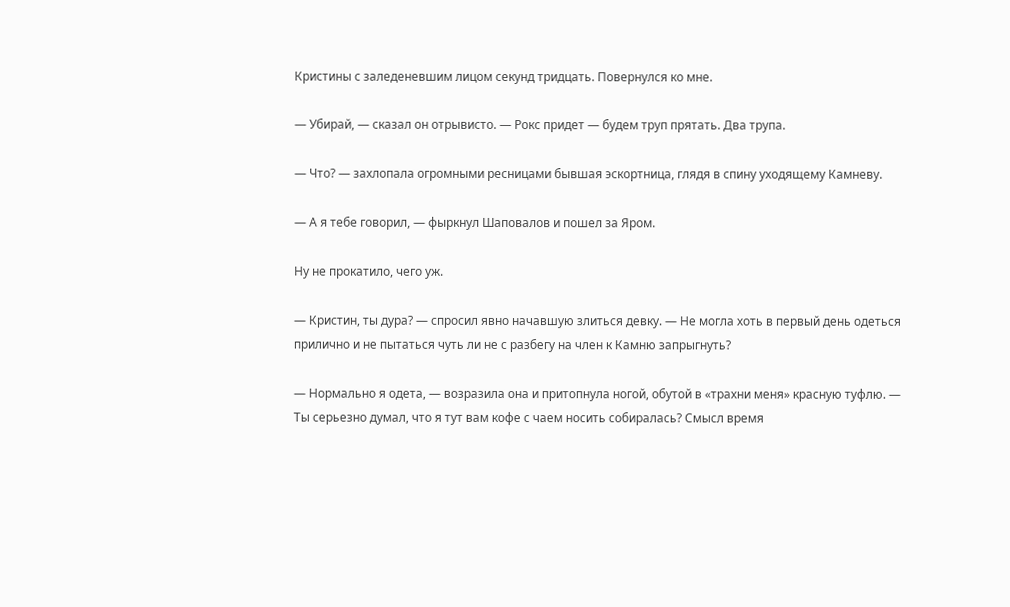Кристины с заледеневшим лицом секунд тридцать. Повернулся ко мне.

— Убирай, — сказал он отрывисто. — Рокс придет — будем труп прятать. Два трупа.

— Что? — захлопала огромными ресницами бывшая эскортница, глядя в спину уходящему Камневу.

— А я тебе говорил, — фыркнул Шаповалов и пошел за Яром.

Ну не прокатило, чего уж.

— Кристин, ты дура? — спросил явно начавшую злиться девку. — Не могла хоть в первый день одеться прилично и не пытаться чуть ли не с разбегу на член к Камню запрыгнуть?

— Нормально я одета, — возразила она и притопнула ногой, обутой в «трахни меня» красную туфлю. — Ты серьезно думал, что я тут вам кофе с чаем носить собиралась? Смысл время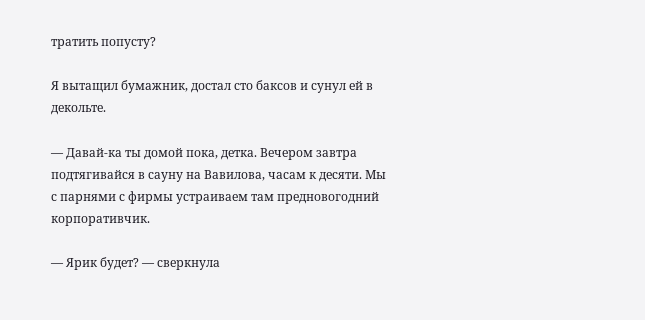тратить попусту?

Я вытащил бумажник, достал сто баксов и сунул ей в декольте.

— Давай-ка ты домой пока, детка. Вечером завтра подтягивайся в сауну на Вавилова, часам к десяти. Мы с парнями с фирмы устраиваем там предновогодний корпоративчик.

— Ярик будет? — сверкнула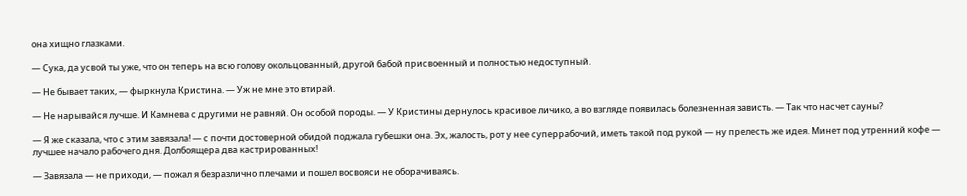она хищно глазками.

— Сука, да усвой ты уже, что он теперь на всю голову окольцованный, другой бабой присвоенный и полностью недоступный.

— Не бывает таких, — фыркнула Кристина. — Уж не мне это втирай.

— Не нарывайся лучше. И Камнева с другими не равняй. Он особой породы. — У Кристины дернулось красивое личико, а во взгляде появилась болезненная зависть. — Так что насчет сауны?

— Я же сказала, что с этим завязала! — с почти достоверной обидой поджала губешки она. Эх, жалость, рот у нее суперрабочий, иметь такой под рукой — ну прелесть же идея. Минет под утренний кофе — лучшее начало рабочего дня. Долбоящера два кастрированных!

— Завязала — не приходи, — пожал я безразлично плечами и пошел восвояси не оборачиваясь.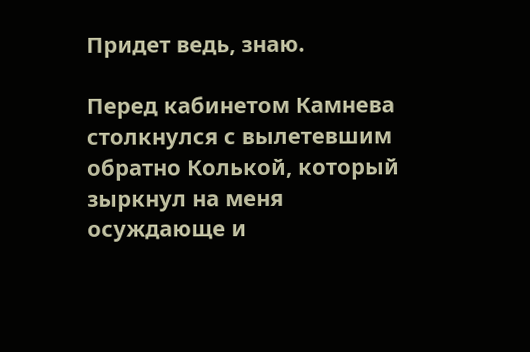Придет ведь, знаю.

Перед кабинетом Камнева столкнулся с вылетевшим обратно Колькой, который зыркнул на меня осуждающе и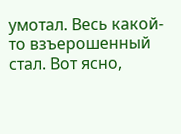умотал. Весь какой-то взъерошенный стал. Вот ясно,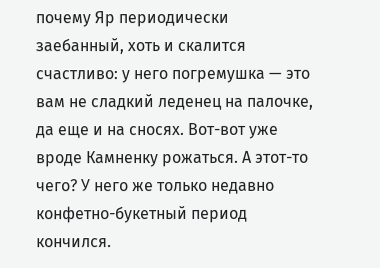почему Яр периодически заебанный, хоть и скалится счастливо: у него погремушка — это вам не сладкий леденец на палочке, да еще и на сносях. Вот-вот уже вроде Камненку рожаться. А этот-то чего? У него же только недавно конфетно-букетный период кончился.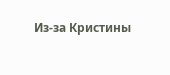Из-за Кристины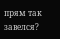прям так завелся?